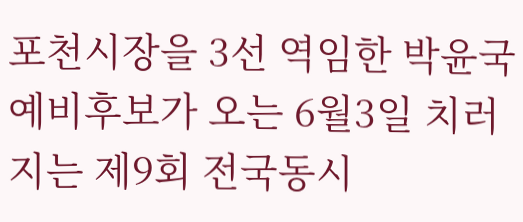포천시장을 3선 역임한 박윤국 예비후보가 오는 6월3일 치러지는 제9회 전국동시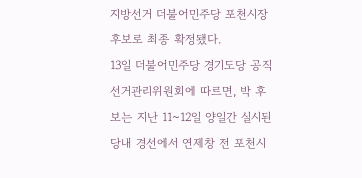지방선거 더불어민주당 포천시장 후보로 최종 확정됐다.
13일 더불어민주당 경기도당 공직선거관리위원회에 따르면, 박 후보는 지난 11~12일 양일간 실시된 당내 경선에서 연제창 전 포천시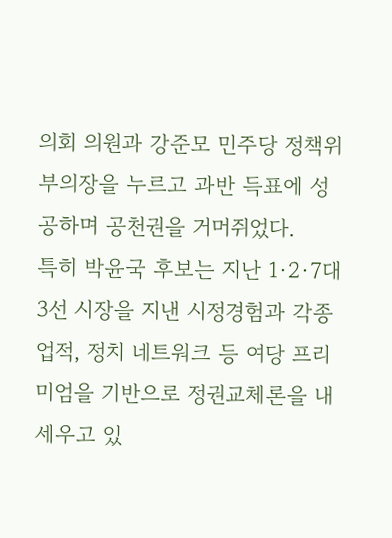의회 의원과 강준모 민주당 정책위 부의장을 누르고 과반 득표에 성공하며 공천권을 거머쥐었다.
특히 박윤국 후보는 지난 1·2·7대 3선 시장을 지낸 시정경험과 각종 업적, 정치 네트워크 등 여당 프리미엄을 기반으로 정권교체론을 내세우고 있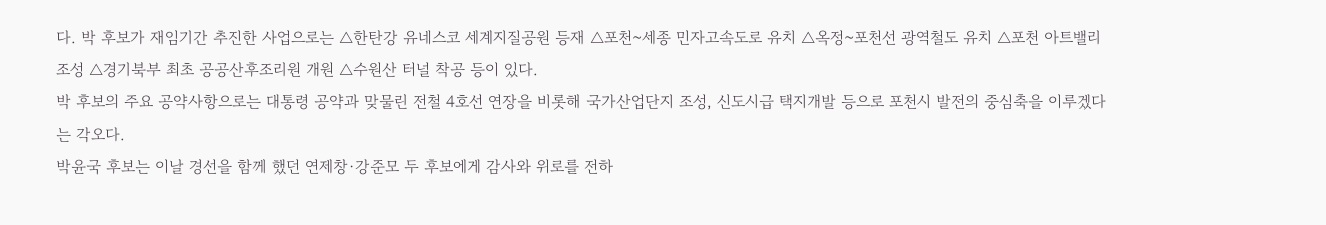다. 박 후보가 재임기간 추진한 사업으로는 △한탄강 유네스코 세계지질공원 등재 △포천~세종 민자고속도로 유치 △옥정~포천선 광역철도 유치 △포천 아트밸리 조성 △경기북부 최초 공공산후조리원 개원 △수원산 터널 착공 등이 있다.
박 후보의 주요 공약사항으로는 대통령 공약과 맞물린 전철 4호선 연장을 비롯해 국가산업단지 조성, 신도시급 택지개발 등으로 포천시 발전의 중심축을 이루겠다는 각오다.
박윤국 후보는 이날 경선을 함께 했던 연제창·강준모 두 후보에게 감사와 위로를 전하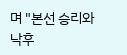며 "본선 승리와 낙후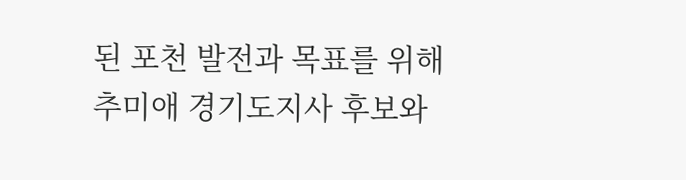된 포천 발전과 목표를 위해 추미애 경기도지사 후보와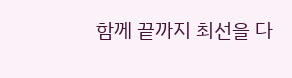함께 끝까지 최선을 다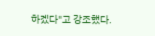하겠다"고 강조했다.